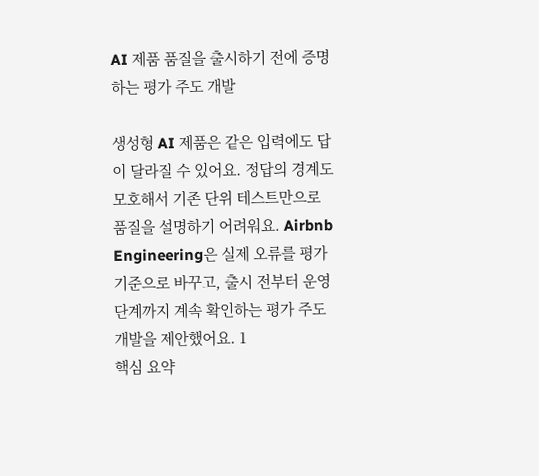AI 제품 품질을 출시하기 전에 증명하는 평가 주도 개발

생성형 AI 제품은 같은 입력에도 답이 달라질 수 있어요. 정답의 경계도 모호해서 기존 단위 테스트만으로 품질을 설명하기 어려워요. Airbnb Engineering은 실제 오류를 평가 기준으로 바꾸고, 출시 전부터 운영 단계까지 계속 확인하는 평가 주도 개발을 제안했어요. 1
핵심 요약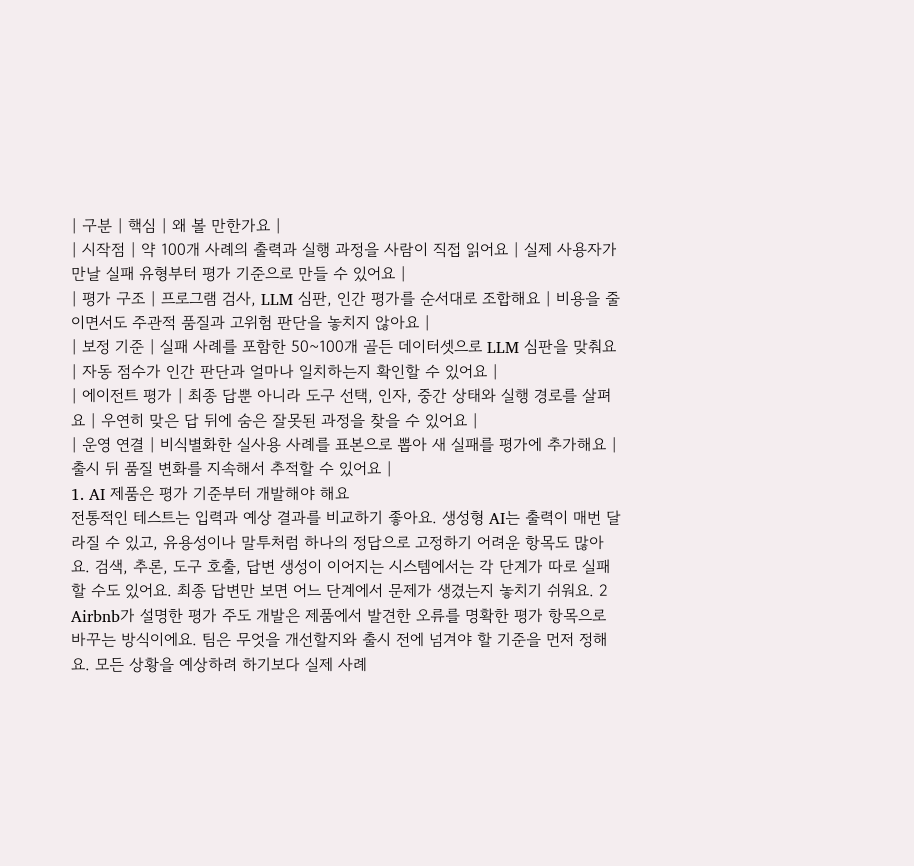| 구분 | 핵심 | 왜 볼 만한가요 |
| 시작점 | 약 100개 사례의 출력과 실행 과정을 사람이 직접 읽어요 | 실제 사용자가 만날 실패 유형부터 평가 기준으로 만들 수 있어요 |
| 평가 구조 | 프로그램 검사, LLM 심판, 인간 평가를 순서대로 조합해요 | 비용을 줄이면서도 주관적 품질과 고위험 판단을 놓치지 않아요 |
| 보정 기준 | 실패 사례를 포함한 50~100개 골든 데이터셋으로 LLM 심판을 맞춰요 | 자동 점수가 인간 판단과 얼마나 일치하는지 확인할 수 있어요 |
| 에이전트 평가 | 최종 답뿐 아니라 도구 선택, 인자, 중간 상태와 실행 경로를 살펴요 | 우연히 맞은 답 뒤에 숨은 잘못된 과정을 찾을 수 있어요 |
| 운영 연결 | 비식별화한 실사용 사례를 표본으로 뽑아 새 실패를 평가에 추가해요 | 출시 뒤 품질 변화를 지속해서 추적할 수 있어요 |
1. AI 제품은 평가 기준부터 개발해야 해요
전통적인 테스트는 입력과 예상 결과를 비교하기 좋아요. 생성형 AI는 출력이 매번 달라질 수 있고, 유용성이나 말투처럼 하나의 정답으로 고정하기 어려운 항목도 많아요. 검색, 추론, 도구 호출, 답변 생성이 이어지는 시스템에서는 각 단계가 따로 실패할 수도 있어요. 최종 답변만 보면 어느 단계에서 문제가 생겼는지 놓치기 쉬워요. 2
Airbnb가 설명한 평가 주도 개발은 제품에서 발견한 오류를 명확한 평가 항목으로 바꾸는 방식이에요. 팀은 무엇을 개선할지와 출시 전에 넘겨야 할 기준을 먼저 정해요. 모든 상황을 예상하려 하기보다 실제 사례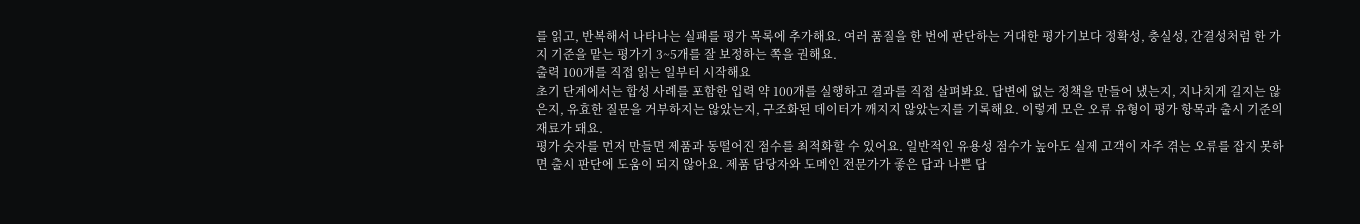를 읽고, 반복해서 나타나는 실패를 평가 목록에 추가해요. 여러 품질을 한 번에 판단하는 거대한 평가기보다 정확성, 충실성, 간결성처럼 한 가지 기준을 맡는 평가기 3~5개를 잘 보정하는 쪽을 권해요.
출력 100개를 직접 읽는 일부터 시작해요
초기 단계에서는 합성 사례를 포함한 입력 약 100개를 실행하고 결과를 직접 살펴봐요. 답변에 없는 정책을 만들어 냈는지, 지나치게 길지는 않은지, 유효한 질문을 거부하지는 않았는지, 구조화된 데이터가 깨지지 않았는지를 기록해요. 이렇게 모은 오류 유형이 평가 항목과 출시 기준의 재료가 돼요.
평가 숫자를 먼저 만들면 제품과 동떨어진 점수를 최적화할 수 있어요. 일반적인 유용성 점수가 높아도 실제 고객이 자주 겪는 오류를 잡지 못하면 출시 판단에 도움이 되지 않아요. 제품 담당자와 도메인 전문가가 좋은 답과 나쁜 답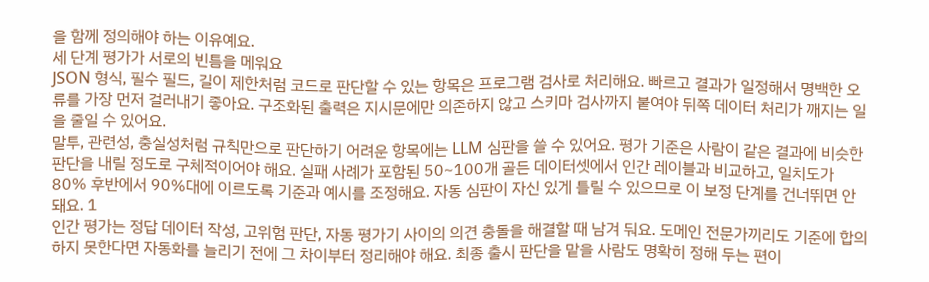을 함께 정의해야 하는 이유예요.
세 단계 평가가 서로의 빈틈을 메워요
JSON 형식, 필수 필드, 길이 제한처럼 코드로 판단할 수 있는 항목은 프로그램 검사로 처리해요. 빠르고 결과가 일정해서 명백한 오류를 가장 먼저 걸러내기 좋아요. 구조화된 출력은 지시문에만 의존하지 않고 스키마 검사까지 붙여야 뒤쪽 데이터 처리가 깨지는 일을 줄일 수 있어요.
말투, 관련성, 충실성처럼 규칙만으로 판단하기 어려운 항목에는 LLM 심판을 쓸 수 있어요. 평가 기준은 사람이 같은 결과에 비슷한 판단을 내릴 정도로 구체적이어야 해요. 실패 사례가 포함된 50~100개 골든 데이터셋에서 인간 레이블과 비교하고, 일치도가 80% 후반에서 90%대에 이르도록 기준과 예시를 조정해요. 자동 심판이 자신 있게 틀릴 수 있으므로 이 보정 단계를 건너뛰면 안 돼요. 1
인간 평가는 정답 데이터 작성, 고위험 판단, 자동 평가기 사이의 의견 충돌을 해결할 때 남겨 둬요. 도메인 전문가끼리도 기준에 합의하지 못한다면 자동화를 늘리기 전에 그 차이부터 정리해야 해요. 최종 출시 판단을 맡을 사람도 명확히 정해 두는 편이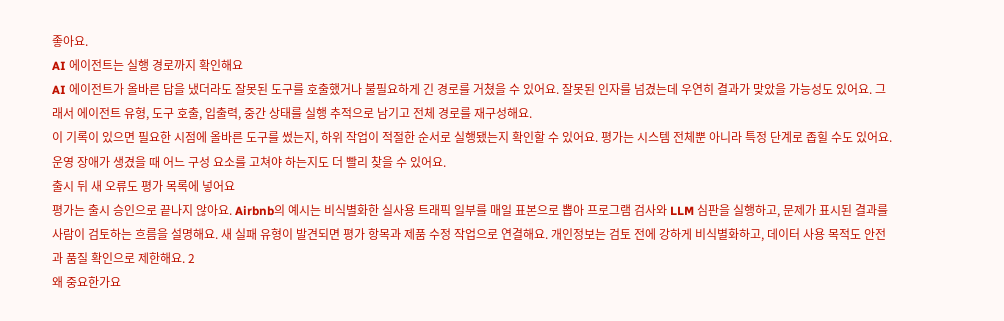좋아요.
AI 에이전트는 실행 경로까지 확인해요
AI 에이전트가 올바른 답을 냈더라도 잘못된 도구를 호출했거나 불필요하게 긴 경로를 거쳤을 수 있어요. 잘못된 인자를 넘겼는데 우연히 결과가 맞았을 가능성도 있어요. 그래서 에이전트 유형, 도구 호출, 입출력, 중간 상태를 실행 추적으로 남기고 전체 경로를 재구성해요.
이 기록이 있으면 필요한 시점에 올바른 도구를 썼는지, 하위 작업이 적절한 순서로 실행됐는지 확인할 수 있어요. 평가는 시스템 전체뿐 아니라 특정 단계로 좁힐 수도 있어요. 운영 장애가 생겼을 때 어느 구성 요소를 고쳐야 하는지도 더 빨리 찾을 수 있어요.
출시 뒤 새 오류도 평가 목록에 넣어요
평가는 출시 승인으로 끝나지 않아요. Airbnb의 예시는 비식별화한 실사용 트래픽 일부를 매일 표본으로 뽑아 프로그램 검사와 LLM 심판을 실행하고, 문제가 표시된 결과를 사람이 검토하는 흐름을 설명해요. 새 실패 유형이 발견되면 평가 항목과 제품 수정 작업으로 연결해요. 개인정보는 검토 전에 강하게 비식별화하고, 데이터 사용 목적도 안전과 품질 확인으로 제한해요. 2
왜 중요한가요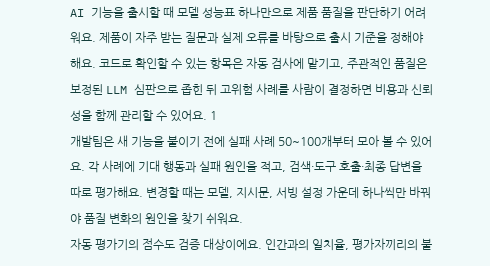AI 기능을 출시할 때 모델 성능표 하나만으로 제품 품질을 판단하기 어려워요. 제품이 자주 받는 질문과 실제 오류를 바탕으로 출시 기준을 정해야 해요. 코드로 확인할 수 있는 항목은 자동 검사에 맡기고, 주관적인 품질은 보정된 LLM 심판으로 좁힌 뒤 고위험 사례를 사람이 결정하면 비용과 신뢰성을 함께 관리할 수 있어요. 1
개발팀은 새 기능을 붙이기 전에 실패 사례 50~100개부터 모아 볼 수 있어요. 각 사례에 기대 행동과 실패 원인을 적고, 검색·도구 호출·최종 답변을 따로 평가해요. 변경할 때는 모델, 지시문, 서빙 설정 가운데 하나씩만 바꿔야 품질 변화의 원인을 찾기 쉬워요.
자동 평가기의 점수도 검증 대상이에요. 인간과의 일치율, 평가자끼리의 불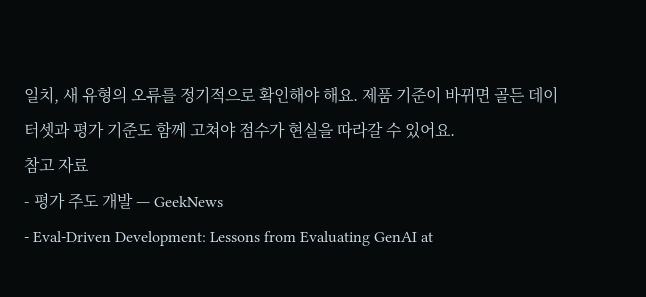일치, 새 유형의 오류를 정기적으로 확인해야 해요. 제품 기준이 바뀌면 골든 데이터셋과 평가 기준도 함께 고쳐야 점수가 현실을 따라갈 수 있어요.
참고 자료
- 평가 주도 개발 — GeekNews
- Eval-Driven Development: Lessons from Evaluating GenAI at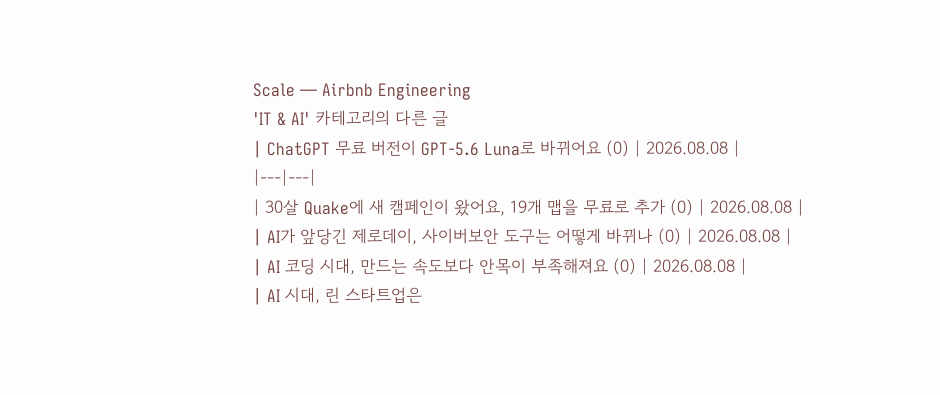Scale — Airbnb Engineering
'IT & AI' 카테고리의 다른 글
| ChatGPT 무료 버전이 GPT-5.6 Luna로 바뀌어요 (0) | 2026.08.08 |
|---|---|
| 30살 Quake에 새 캠페인이 왔어요, 19개 맵을 무료로 추가 (0) | 2026.08.08 |
| AI가 앞당긴 제로데이, 사이버보안 도구는 어떻게 바뀌나 (0) | 2026.08.08 |
| AI 코딩 시대, 만드는 속도보다 안목이 부족해져요 (0) | 2026.08.08 |
| AI 시대, 린 스타트업은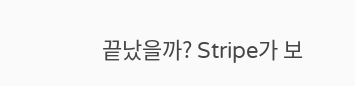끝났을까? Stripe가 보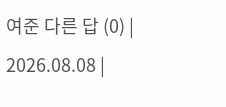여준 다른 답 (0) | 2026.08.08 |